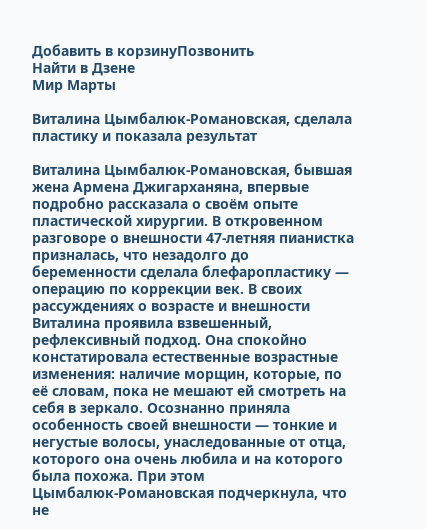Добавить в корзинуПозвонить
Найти в Дзене
Мир Марты

Виталина Цымбалюк‑Романовская, сделала пластику и показала результат

Виталина Цымбалюк‑Романовская, бывшая жена Армена Джигарханяна, впервые подробно рассказала о своём опыте пластической хирургии. В откровенном разговоре о внешности 47‑летняя пианистка призналась, что незадолго до беременности сделала блефаропластику — операцию по коррекции век. В своих рассуждениях о возрасте и внешности Виталина проявила взвешенный, рефлексивный подход. Она спокойно констатировала естественные возрастные изменения: наличие морщин, которые, по её словам, пока не мешают ей смотреть на себя в зеркало. Осознанно приняла особенность своей внешности — тонкие и негустые волосы, унаследованные от отца, которого она очень любила и на которого была похожа. При этом Цымбалюк‑Романовская подчеркнула, что не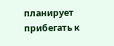планирует прибегать к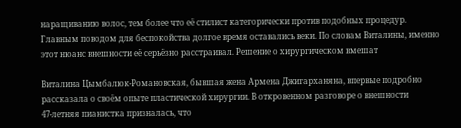наращиванию волос, тем более что её стилист категорически против подобных процедур. Главным поводом для беспокойства долгое время оставались веки. По словам Виталины, именно этот нюанс внешности её серьёзно расстраивал. Решение о хирургическом вмешат

Виталина Цымбалюк‑Романовская, бывшая жена Армена Джигарханяна, впервые подробно рассказала о своём опыте пластической хирургии. В откровенном разговоре о внешности 47‑летняя пианистка призналась, что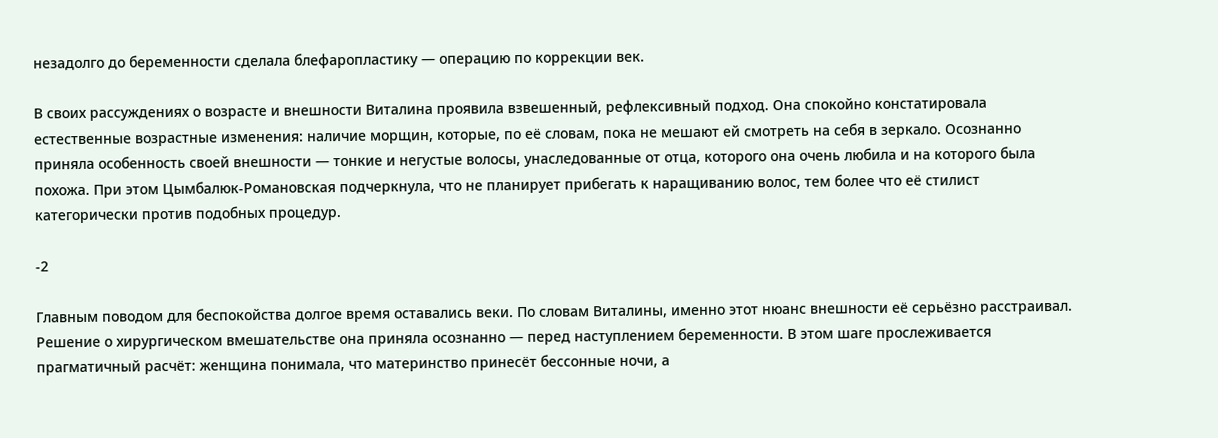незадолго до беременности сделала блефаропластику — операцию по коррекции век.

В своих рассуждениях о возрасте и внешности Виталина проявила взвешенный, рефлексивный подход. Она спокойно констатировала естественные возрастные изменения: наличие морщин, которые, по её словам, пока не мешают ей смотреть на себя в зеркало. Осознанно приняла особенность своей внешности — тонкие и негустые волосы, унаследованные от отца, которого она очень любила и на которого была похожа. При этом Цымбалюк‑Романовская подчеркнула, что не планирует прибегать к наращиванию волос, тем более что её стилист категорически против подобных процедур.

-2

Главным поводом для беспокойства долгое время оставались веки. По словам Виталины, именно этот нюанс внешности её серьёзно расстраивал. Решение о хирургическом вмешательстве она приняла осознанно — перед наступлением беременности. В этом шаге прослеживается прагматичный расчёт: женщина понимала, что материнство принесёт бессонные ночи, а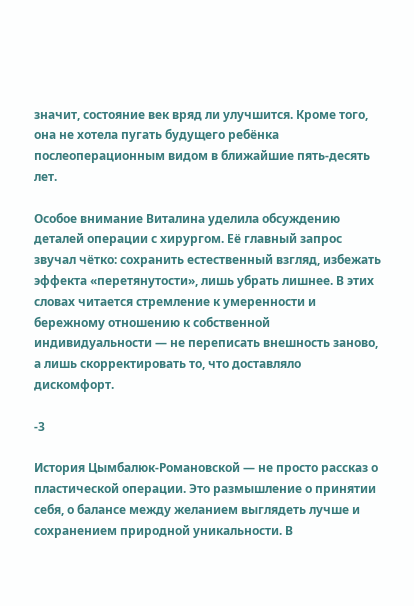значит, состояние век вряд ли улучшится. Кроме того, она не хотела пугать будущего ребёнка послеоперационным видом в ближайшие пять‑десять лет.

Особое внимание Виталина уделила обсуждению деталей операции с хирургом. Её главный запрос звучал чётко: сохранить естественный взгляд, избежать эффекта «перетянутости», лишь убрать лишнее. В этих словах читается стремление к умеренности и бережному отношению к собственной индивидуальности — не переписать внешность заново, а лишь скорректировать то, что доставляло дискомфорт.

-3

История Цымбалюк‑Романовской — не просто рассказ о пластической операции. Это размышление о принятии себя, о балансе между желанием выглядеть лучше и сохранением природной уникальности. В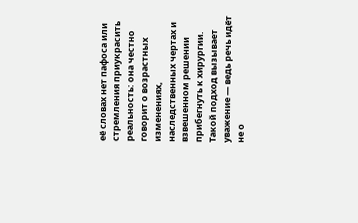её словах нет пафоса или стремления приукрасить реальность: она честно говорит о возрастных изменениях, наследственных чертах и взвешенном решении прибегнуть к хирургии. Такой подход вызывает уважение — ведь речь идёт не о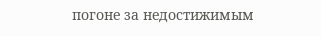погоне за недостижимым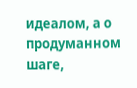идеалом, а о продуманном шаге,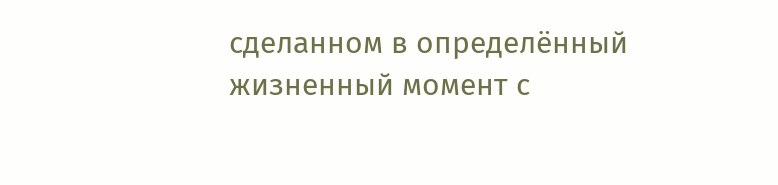сделанном в определённый жизненный момент с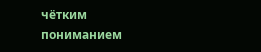чётким пониманием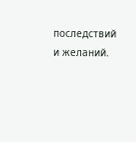последствий и желаний.